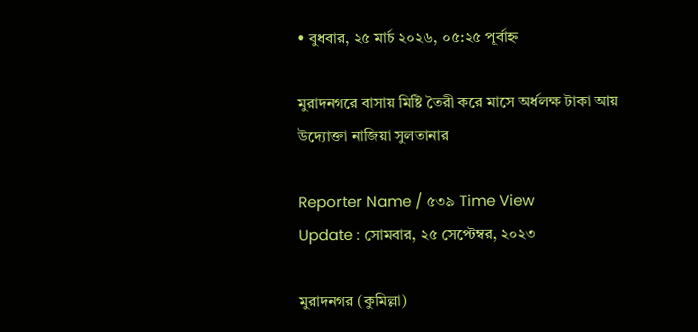• বুধবার, ২৫ মার্চ ২০২৬, ০৫:২৫ পূর্বাহ্ন

মুরাদনগরে বাসায় মিষ্টি তৈরী করে মাসে অর্ধলক্ষ টাকা আয় উদ্যোক্তা নাজিয়া সুলতানার

Reporter Name / ৫৩৯ Time View
Update : সোমবার, ২৫ সেপ্টেম্বর, ২০২৩

মুরাদনগর (কুমিল্লা)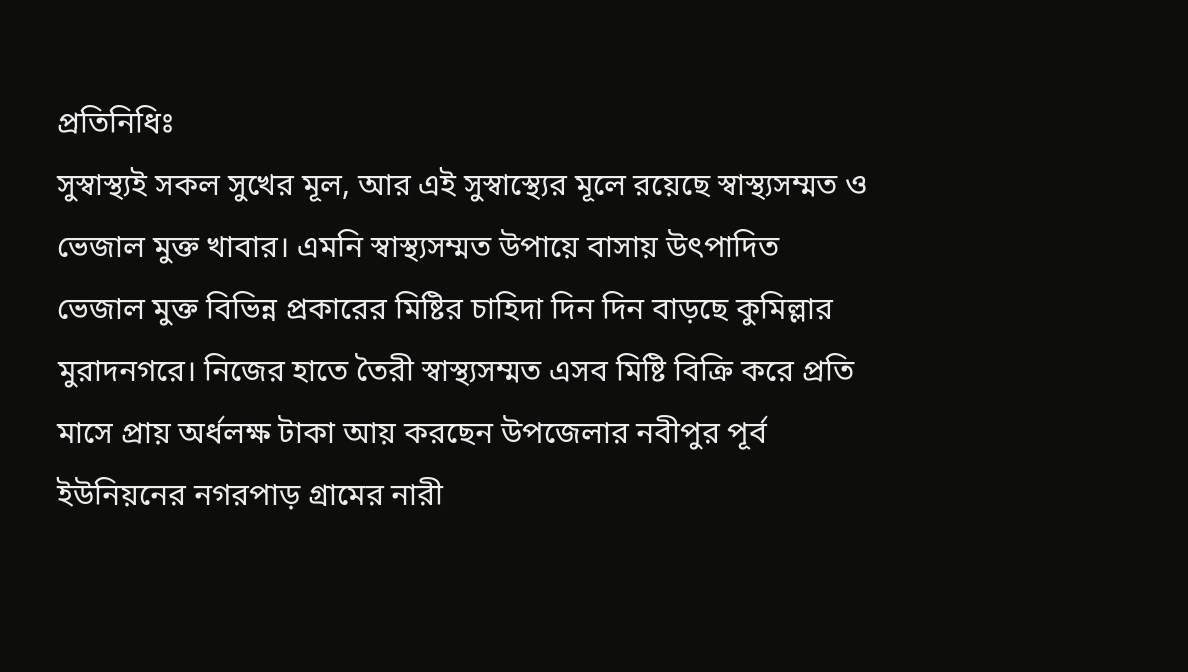প্রতিনিধিঃ
সুস্বাস্থ্যই সকল সুখের মূল, আর এই সুস্বাস্থ্যের মূলে রয়েছে স্বাস্থ্যসম্মত ও ভেজাল মুক্ত খাবার। এমনি স্বাস্থ্যসম্মত উপায়ে বাসায় উৎপাদিত ভেজাল মুক্ত বিভিন্ন প্রকারের মিষ্টির চাহিদা দিন দিন বাড়ছে কুমিল্লার মুরাদনগরে। নিজের হাতে তৈরী স্বাস্থ্যসম্মত এসব মিষ্টি বিক্রি করে প্রতি মাসে প্রায় অর্ধলক্ষ টাকা আয় করছেন উপজেলার নবীপুর পূর্ব ইউনিয়নের নগরপাড় গ্রামের নারী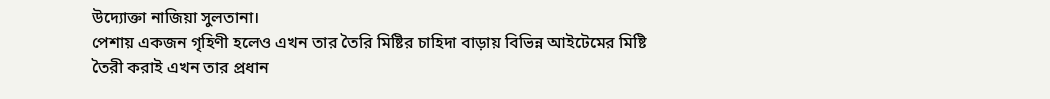উদ্যোক্তা নাজিয়া সুলতানা।
পেশায় একজন গৃহিণী হলেও এখন তার তৈরি মিষ্টির চাহিদা বাড়ায় বিভিন্ন আইটেমের মিষ্টি তৈরী করাই এখন তার প্রধান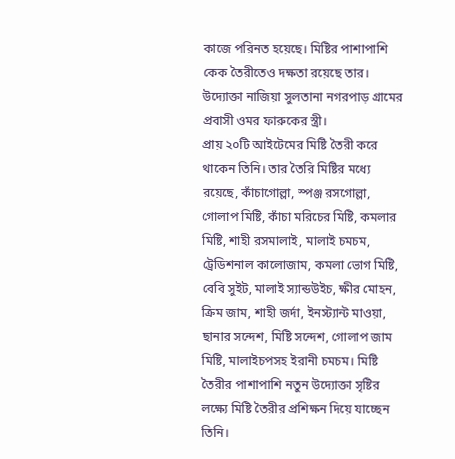কাজে পরিনত হয়েছে। মিষ্টির পাশাপাশি কেক তৈরীতেও দক্ষতা রয়েছে তার। উদ্যোক্তা নাজিয়া সুলতানা নগরপাড় গ্রামের প্রবাসী ওমর ফারুকের স্ত্রী।
প্রায় ২০টি আইটেমের মিষ্টি তৈরী করে থাকেন তিনি। তার তৈরি মিষ্টির মধ্যে রয়েছে, কাঁচাগোল্লা, স্পঞ্জ রসগোল্লা, গোলাপ মিষ্টি, কাঁচা মরিচের মিষ্টি, কমলার মিষ্টি, শাহী রসমালাই, মালাই চমচম, ট্রেডিশনাল কালোজাম, কমলা ভোগ মিষ্টি, বেবি সুইট, মালাই স্যান্ডউইচ, ক্ষীর মোহন, ক্রিম জাম, শাহী জর্দা, ইনস্ট্যান্ট মাওয়া, ছানার সন্দেশ, মিষ্টি সন্দেশ, গোলাপ জাম মিষ্টি, মালাইচপসহ ইরানী চমচম। মিষ্টি তৈরীর পাশাপাশি নতুন উদ্যোক্তা সৃষ্টির লক্ষ্যে মিষ্টি তৈরীর প্রশিক্ষন দিয়ে যাচ্ছেন তিনি।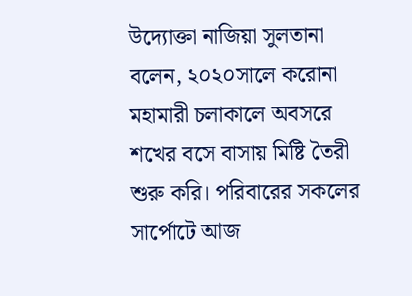উদ্যোক্তা নাজিয়া সুলতানা বলেন, ২০২০সালে করোনা মহামারী চলাকালে অবসরে শখের বসে বাসায় মিষ্টি তৈরী শুরু করি। পরিবারের সকলের সার্পোটে আজ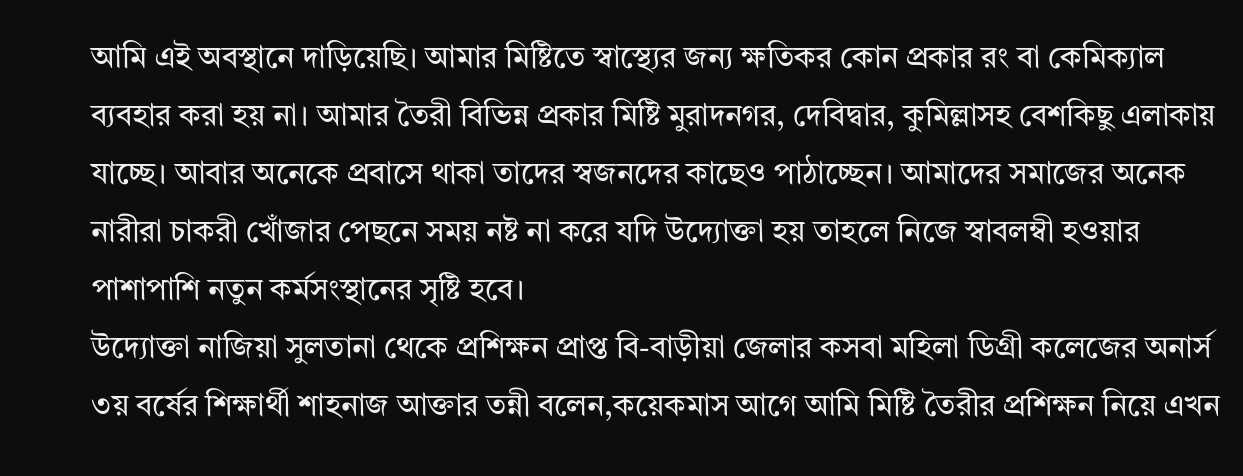আমি এই অবস্থানে দাড়িয়েছি। আমার মিষ্টিতে স্বাস্থ্যের জন্য ক্ষতিকর কোন প্রকার রং বা কেমিক্যাল ব্যবহার করা হয় না। আমার তৈরী বিভিন্ন প্রকার মিষ্টি মুরাদনগর, দেবিদ্বার, কুমিল্লাসহ বেশকিছু এলাকায় যাচ্ছে। আবার অনেকে প্রবাসে থাকা তাদের স্বজনদের কাছেও পাঠাচ্ছেন। আমাদের সমাজের অনেক নারীরা চাকরী খোঁজার পেছনে সময় নষ্ট না করে যদি উদ্যোক্তা হয় তাহলে নিজে স্বাবলম্বী হওয়ার পাশাপাশি নতুন কর্মসংস্থানের সৃষ্টি হবে।
উদ্যোক্তা নাজিয়া সুলতানা থেকে প্রশিক্ষন প্রাপ্ত বি-বাড়ীয়া জেলার কসবা মহিলা ডিগ্রী কলেজের অনার্স ৩য় বর্ষের শিক্ষার্থী শাহনাজ আক্তার তন্নী বলেন,কয়েকমাস আগে আমি মিষ্টি তৈরীর প্রশিক্ষন নিয়ে এখন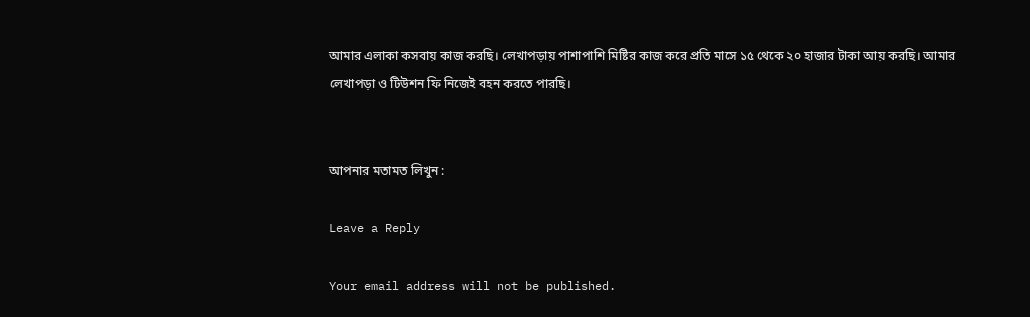আমার এলাকা কসবায় কাজ করছি। লেখাপড়ায় পাশাপাশি মিষ্টির কাজ করে প্রতি মাসে ১৫ থেকে ২০ হাজার টাকা আয় করছি। আমার লেখাপড়া ও টিউশন ফি নিজেই বহন করতে পারছি।


আপনার মতামত লিখুন :

Leave a Reply

Your email address will not be published.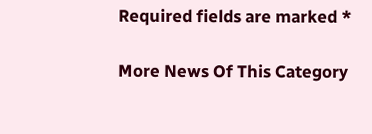Required fields are marked *

More News Of This Category